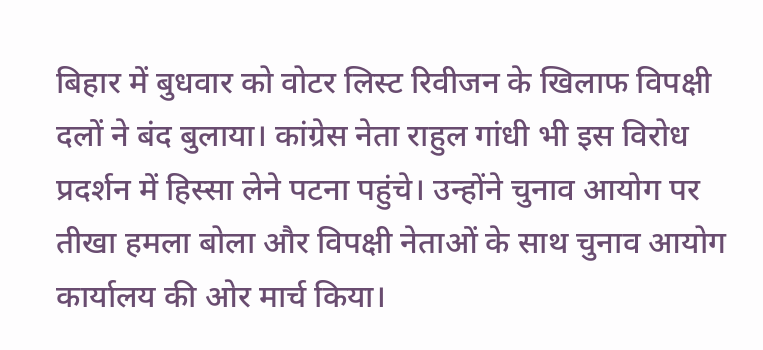बिहार में बुधवार को वोटर लिस्ट रिवीजन के खिलाफ विपक्षी दलों ने बंद बुलाया। कांग्रेस नेता राहुल गांधी भी इस विरोध प्रदर्शन में हिस्सा लेने पटना पहुंचे। उन्होंने चुनाव आयोग पर तीखा हमला बोला और विपक्षी नेताओं के साथ चुनाव आयोग कार्यालय की ओर मार्च किया।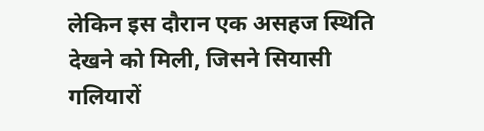लेकिन इस दौरान एक असहज स्थिति देखने को मिली, जिसने सियासी गलियारों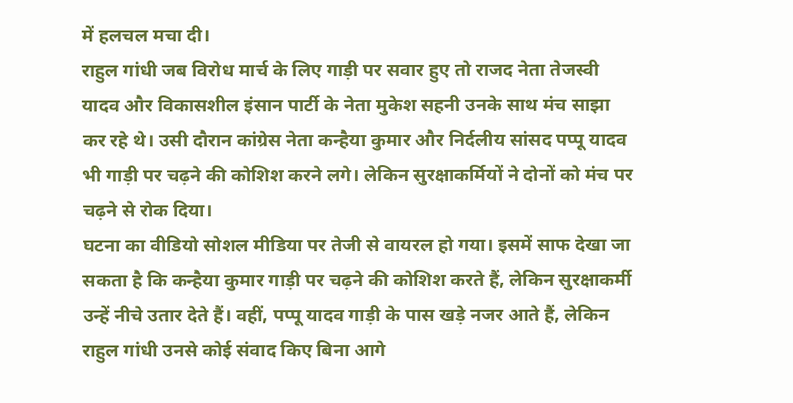में हलचल मचा दी।
राहुल गांधी जब विरोध मार्च के लिए गाड़ी पर सवार हुए तो राजद नेता तेजस्वी यादव और विकासशील इंसान पार्टी के नेता मुकेश सहनी उनके साथ मंच साझा कर रहे थे। उसी दौरान कांग्रेस नेता कन्हैया कुमार और निर्दलीय सांसद पप्पू यादव भी गाड़ी पर चढ़ने की कोशिश करने लगे। लेकिन सुरक्षाकर्मियों ने दोनों को मंच पर चढ़ने से रोक दिया।
घटना का वीडियो सोशल मीडिया पर तेजी से वायरल हो गया। इसमें साफ देखा जा सकता है कि कन्हैया कुमार गाड़ी पर चढ़ने की कोशिश करते हैं, लेकिन सुरक्षाकर्मी उन्हें नीचे उतार देते हैं। वहीं, पप्पू यादव गाड़ी के पास खड़े नजर आते हैं, लेकिन राहुल गांधी उनसे कोई संवाद किए बिना आगे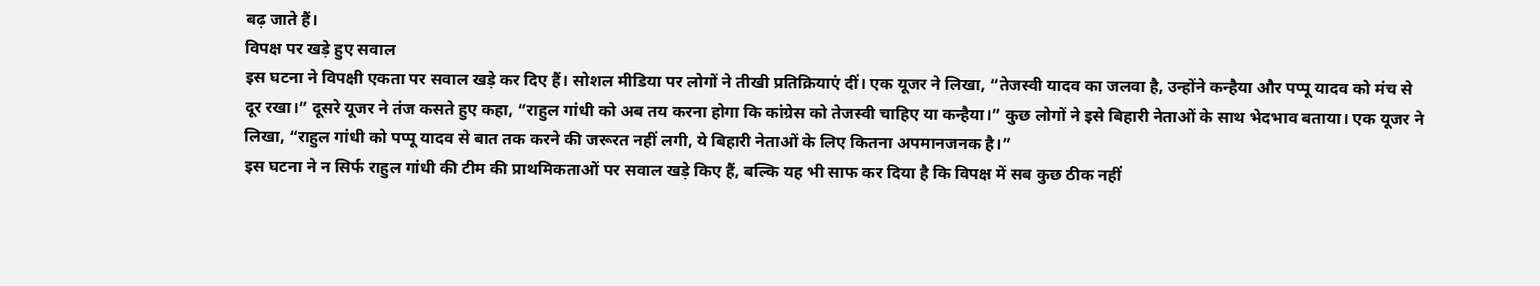बढ़ जाते हैं।
विपक्ष पर खड़े हुए सवाल
इस घटना ने विपक्षी एकता पर सवाल खड़े कर दिए हैं। सोशल मीडिया पर लोगों ने तीखी प्रतिक्रियाएं दीं। एक यूजर ने लिखा, “तेजस्वी यादव का जलवा है, उन्होंने कन्हैया और पप्पू यादव को मंच से दूर रखा।” दूसरे यूजर ने तंज कसते हुए कहा, “राहुल गांधी को अब तय करना होगा कि कांग्रेस को तेजस्वी चाहिए या कन्हैया।” कुछ लोगों ने इसे बिहारी नेताओं के साथ भेदभाव बताया। एक यूजर ने लिखा, “राहुल गांधी को पप्पू यादव से बात तक करने की जरूरत नहीं लगी, ये बिहारी नेताओं के लिए कितना अपमानजनक है।”
इस घटना ने न सिर्फ राहुल गांधी की टीम की प्राथमिकताओं पर सवाल खड़े किए हैं, बल्कि यह भी साफ कर दिया है कि विपक्ष में सब कुछ ठीक नहीं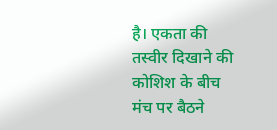है। एकता की तस्वीर दिखाने की कोशिश के बीच मंच पर बैठने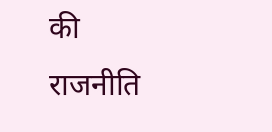की राजनीति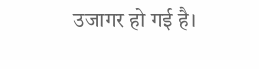उजागर हो गई है।